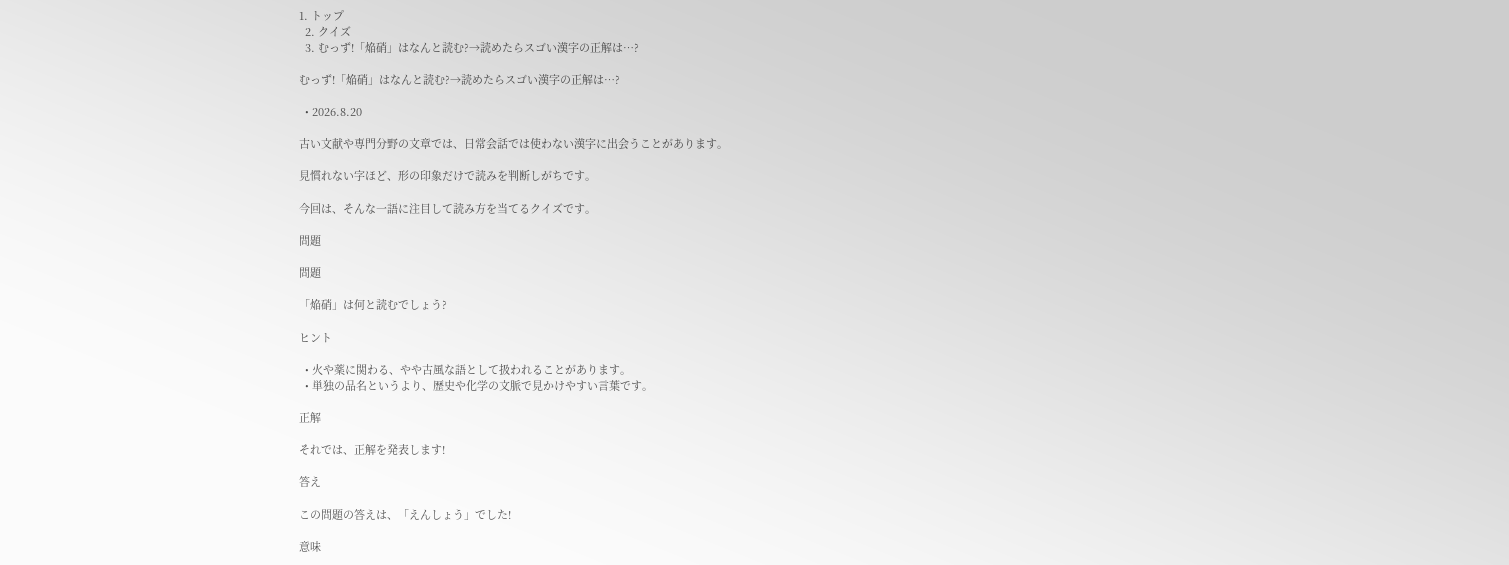1. トップ
  2. クイズ
  3. むっず!「焔硝」はなんと読む?→読めたらスゴい漢字の正解は…?

むっず!「焔硝」はなんと読む?→読めたらスゴい漢字の正解は…?

  • 2026.8.20

古い文献や専門分野の文章では、日常会話では使わない漢字に出会うことがあります。

見慣れない字ほど、形の印象だけで読みを判断しがちです。

今回は、そんな一語に注目して読み方を当てるクイズです。

問題

問題

「焔硝」は何と読むでしょう?

ヒント

  • 火や薬に関わる、やや古風な語として扱われることがあります。
  • 単独の品名というより、歴史や化学の文脈で見かけやすい言葉です。

正解

それでは、正解を発表します!

答え

この問題の答えは、「えんしょう」でした!

意味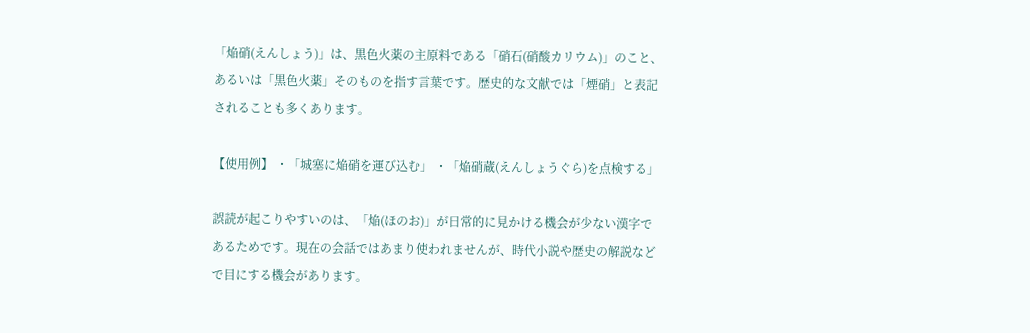「焔硝(えんしょう)」は、黒色火薬の主原料である「硝石(硝酸カリウム)」のこと、あるいは「黒色火薬」そのものを指す言葉です。歴史的な文献では「煙硝」と表記されることも多くあります。

【使用例】 ・「城塞に焔硝を運び込む」 ・「焔硝蔵(えんしょうぐら)を点検する」

誤読が起こりやすいのは、「焔(ほのお)」が日常的に見かける機会が少ない漢字であるためです。現在の会話ではあまり使われませんが、時代小説や歴史の解説などで目にする機会があります。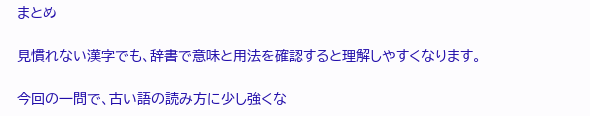まとめ

見慣れない漢字でも、辞書で意味と用法を確認すると理解しやすくなります。

今回の一問で、古い語の読み方に少し強くな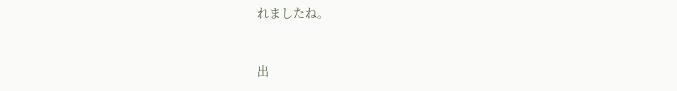れましたね。


出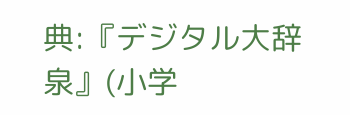典:『デジタル大辞泉』(小学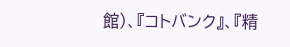館)、『コトバンク』、『精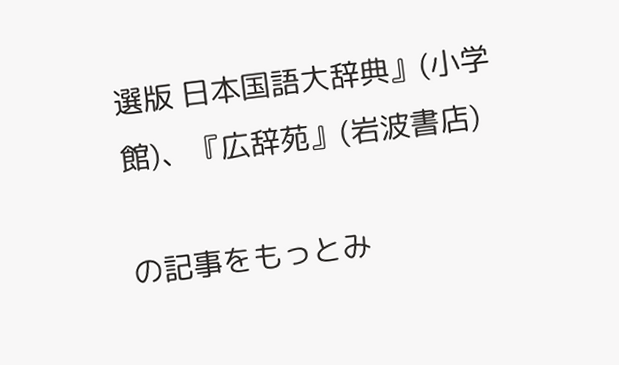選版 日本国語大辞典』(小学館)、『広辞苑』(岩波書店)

の記事をもっとみ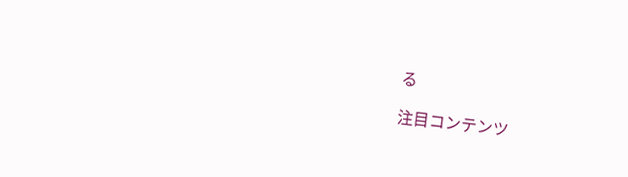る

注目コンテンツ